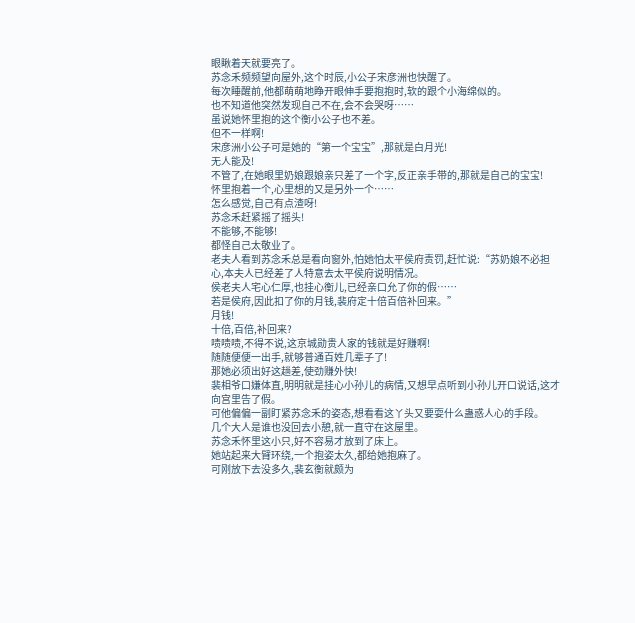眼瞅着天就要亮了。
苏念禾频频望向屋外,这个时辰,小公子宋彦洲也快醒了。
每次睡醒前,他都萌萌地睁开眼伸手要抱抱时,软的跟个小海绵似的。
也不知道他突然发现自己不在,会不会哭呀……
虽说她怀里抱的这个衡小公子也不差。
但不一样啊!
宋彦洲小公子可是她的“第一个宝宝”,那就是白月光!
无人能及!
不管了,在她眼里奶娘跟娘亲只差了一个字,反正亲手带的,那就是自己的宝宝!
怀里抱着一个,心里想的又是另外一个……
怎么感觉,自己有点渣呀!
苏念禾赶紧摇了摇头!
不能够,不能够!
都怪自己太敬业了。
老夫人看到苏念禾总是看向窗外,怕她怕太平侯府责罚,赶忙说:“苏奶娘不必担心,本夫人已经差了人特意去太平侯府说明情况。
侯老夫人宅心仁厚,也挂心衡儿,已经亲口允了你的假……
若是侯府,因此扣了你的月钱,裴府定十倍百倍补回来。”
月钱!
十倍,百倍,补回来?
啧啧啧,不得不说,这京城勋贵人家的钱就是好赚啊!
随随便便一出手,就够普通百姓几辈子了!
那她必须出好这趟差,使劲赚外快!
裴相爷口嫌体直,明明就是挂心小孙儿的病情,又想早点听到小孙儿开口说话,这才向宫里告了假。
可他偏偏一副盯紧苏念禾的姿态,想看看这丫头又要耍什么蛊惑人心的手段。
几个大人是谁也没回去小憩,就一直守在这屋里。
苏念禾怀里这小只,好不容易才放到了床上。
她站起来大臂环绕,一个抱姿太久,都给她抱麻了。
可刚放下去没多久,裴玄衡就颇为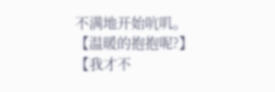不满地开始吭叽。
【温暖的抱抱呢?】
【我才不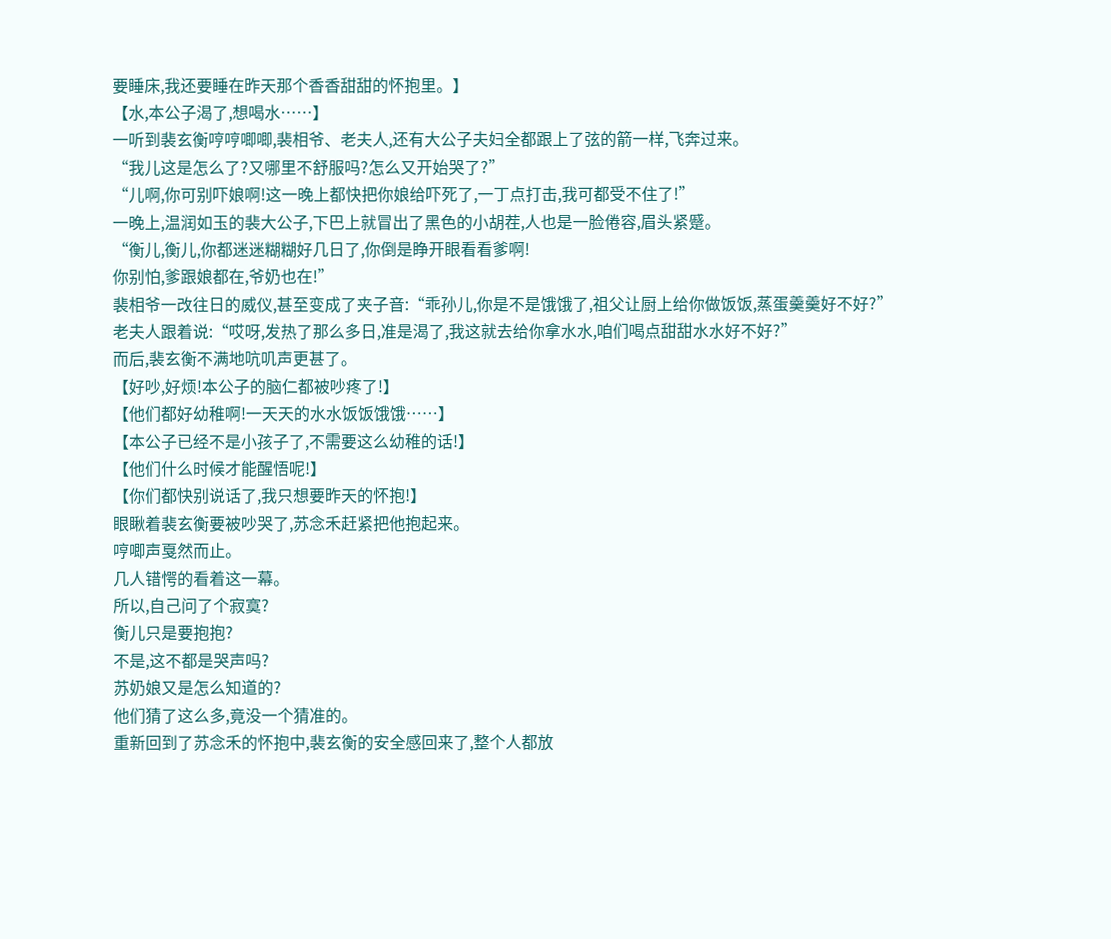要睡床,我还要睡在昨天那个香香甜甜的怀抱里。】
【水,本公子渴了,想喝水……】
一听到裴玄衡哼哼唧唧,裴相爷、老夫人,还有大公子夫妇全都跟上了弦的箭一样,飞奔过来。
“我儿这是怎么了?又哪里不舒服吗?怎么又开始哭了?”
“儿啊,你可别吓娘啊!这一晚上都快把你娘给吓死了,一丁点打击,我可都受不住了!”
一晚上,温润如玉的裴大公子,下巴上就冒出了黑色的小胡茬,人也是一脸倦容,眉头紧蹙。
“衡儿,衡儿,你都迷迷糊糊好几日了,你倒是睁开眼看看爹啊!
你别怕,爹跟娘都在,爷奶也在!”
裴相爷一改往日的威仪,甚至变成了夹子音:“乖孙儿,你是不是饿饿了,祖父让厨上给你做饭饭,蒸蛋羹羹好不好?”
老夫人跟着说:“哎呀,发热了那么多日,准是渴了,我这就去给你拿水水,咱们喝点甜甜水水好不好?”
而后,裴玄衡不满地吭叽声更甚了。
【好吵,好烦!本公子的脑仁都被吵疼了!】
【他们都好幼稚啊!一天天的水水饭饭饿饿……】
【本公子已经不是小孩子了,不需要这么幼稚的话!】
【他们什么时候才能醒悟呢!】
【你们都快别说话了,我只想要昨天的怀抱!】
眼瞅着裴玄衡要被吵哭了,苏念禾赶紧把他抱起来。
哼唧声戛然而止。
几人错愕的看着这一幕。
所以,自己问了个寂寞?
衡儿只是要抱抱?
不是,这不都是哭声吗?
苏奶娘又是怎么知道的?
他们猜了这么多,竟没一个猜准的。
重新回到了苏念禾的怀抱中,裴玄衡的安全感回来了,整个人都放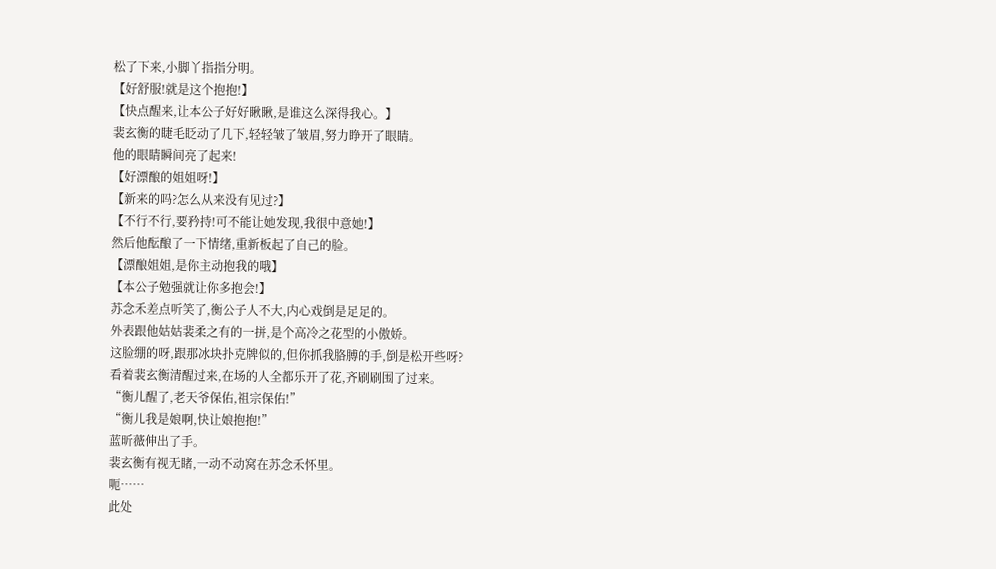松了下来,小脚丫指指分明。
【好舒服!就是这个抱抱!】
【快点醒来,让本公子好好瞅瞅,是谁这么深得我心。】
裴玄衡的睫毛眨动了几下,轻轻皱了皱眉,努力睁开了眼睛。
他的眼睛瞬间亮了起来!
【好漂酿的姐姐呀!】
【新来的吗?怎么从来没有见过?】
【不行不行,要矜持!可不能让她发现,我很中意她!】
然后他酝酿了一下情绪,重新板起了自己的脸。
【漂酿姐姐,是你主动抱我的哦】
【本公子勉强就让你多抱会!】
苏念禾差点听笑了,衡公子人不大,内心戏倒是足足的。
外表跟他姑姑裴柔之有的一拼,是个高冷之花型的小傲娇。
这脸绷的呀,跟那冰块扑克牌似的,但你抓我胳膊的手,倒是松开些呀?
看着裴玄衡清醒过来,在场的人全都乐开了花,齐刷刷围了过来。
“衡儿醒了,老天爷保佑,祖宗保佑!”
“衡儿我是娘啊,快让娘抱抱!”
蓝昕薇伸出了手。
裴玄衡有视无睹,一动不动窝在苏念禾怀里。
呃……
此处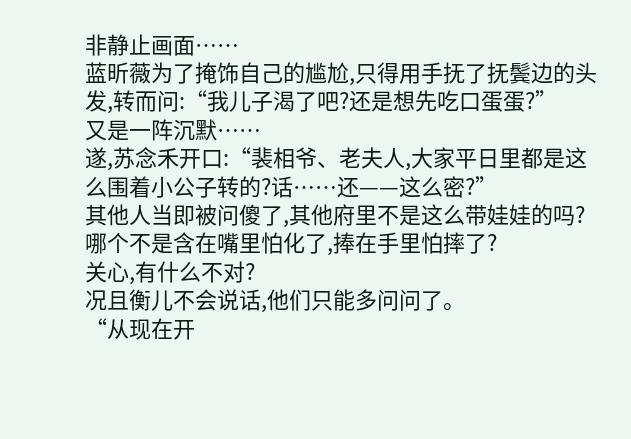非静止画面……
蓝昕薇为了掩饰自己的尴尬,只得用手抚了抚鬓边的头发,转而问:“我儿子渴了吧?还是想先吃口蛋蛋?”
又是一阵沉默……
遂,苏念禾开口:“裴相爷、老夫人,大家平日里都是这么围着小公子转的?话……还——这么密?”
其他人当即被问傻了,其他府里不是这么带娃娃的吗?
哪个不是含在嘴里怕化了,捧在手里怕摔了?
关心,有什么不对?
况且衡儿不会说话,他们只能多问问了。
“从现在开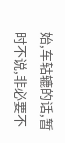始,车轱辘的话,暂时不说,非必要不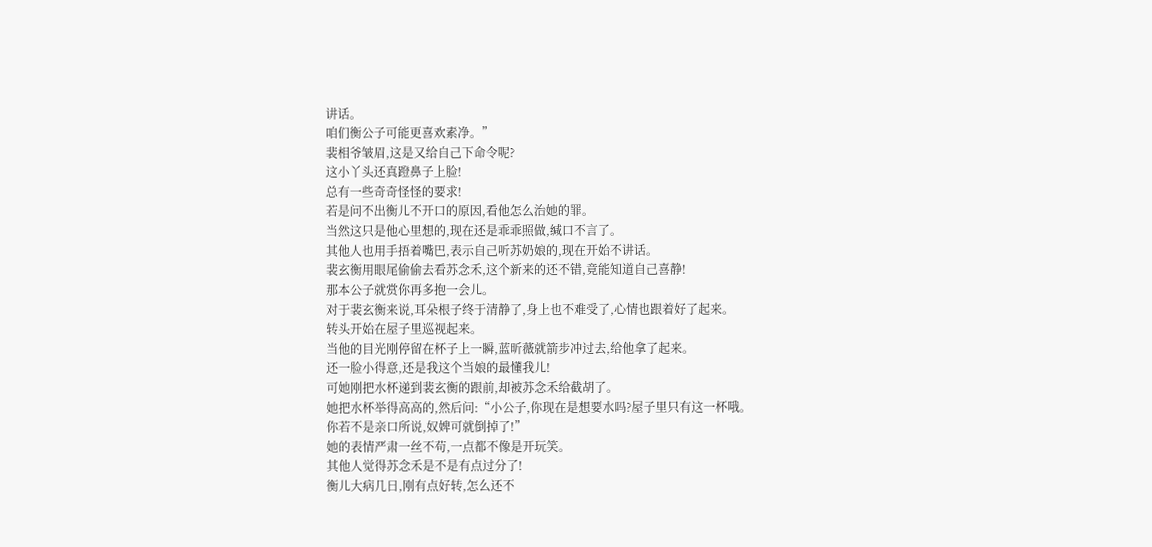讲话。
咱们衡公子可能更喜欢素净。”
裴相爷皱眉,这是又给自己下命令呢?
这小丫头还真蹬鼻子上脸!
总有一些奇奇怪怪的要求!
若是问不出衡儿不开口的原因,看他怎么治她的罪。
当然这只是他心里想的,现在还是乖乖照做,缄口不言了。
其他人也用手捂着嘴巴,表示自己听苏奶娘的,现在开始不讲话。
裴玄衡用眼尾偷偷去看苏念禾,这个新来的还不错,竟能知道自己喜静!
那本公子就赏你再多抱一会儿。
对于裴玄衡来说,耳朵根子终于清静了,身上也不难受了,心情也跟着好了起来。
转头开始在屋子里巡视起来。
当他的目光刚停留在杯子上一瞬,蓝昕薇就箭步冲过去,给他拿了起来。
还一脸小得意,还是我这个当娘的最懂我儿!
可她刚把水杯递到裴玄衡的跟前,却被苏念禾给截胡了。
她把水杯举得高高的,然后问:“小公子,你现在是想要水吗?屋子里只有这一杯哦。
你若不是亲口所说,奴婢可就倒掉了!”
她的表情严肃一丝不苟,一点都不像是开玩笑。
其他人觉得苏念禾是不是有点过分了!
衡儿大病几日,刚有点好转,怎么还不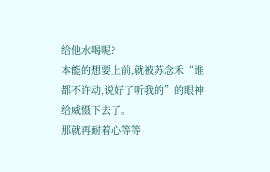给他水喝呢?
本能的想要上前,就被苏念禾“谁都不许动,说好了听我的”的眼神给威慑下去了。
那就再耐着心等等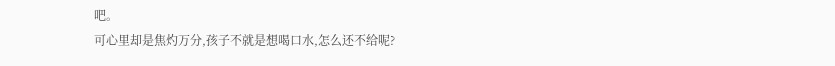吧。
可心里却是焦灼万分,孩子不就是想喝口水,怎么还不给呢?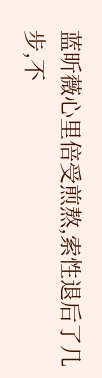蓝昕薇心里倍受煎熬,索性退后了几步,不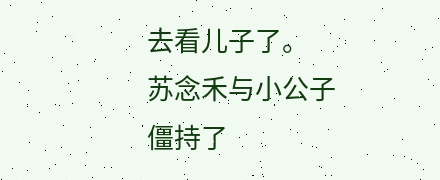去看儿子了。
苏念禾与小公子僵持了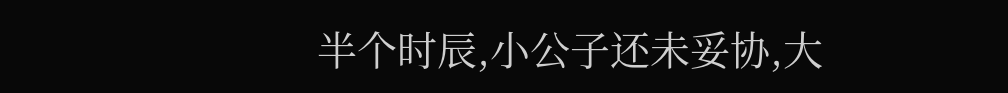半个时辰,小公子还未妥协,大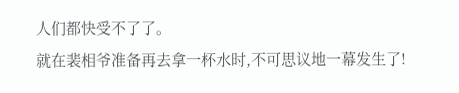人们都快受不了了。
就在裴相爷准备再去拿一杯水时,不可思议地一幕发生了!